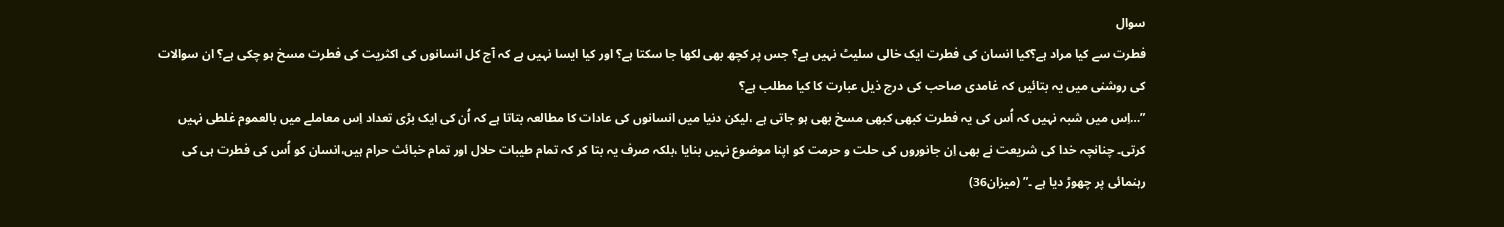سوال
فطرت سے کیا مراد ہے؟کیا انسان کی فطرت ایک خالی سلیٹ نہیں ہے؟ جس پر کچھ بھی لکھا جا سکتا ہے؟ اور کیا ایسا نہیں ہے کہ آج کل انسانوں کی اکثریت کی فطرت مسخ ہو چکی ہے؟ ان سوالات کی روشنی میں یہ بتائیں کہ غامدی صاحب کی درج ذیل عبارت کا کیا مطلب ہے؟
”…اِس میں شبہ نہیں کہ اُس کی یہ فطرت کبھی کبھی مسخ بھی ہو جاتی ہے ،لیکن دنیا میں انسانوں کی عادات کا مطالعہ بتاتا ہے کہ اُن کی ایک بڑی تعداد اِس معاملے میں بالعموم غلطی نہیں کرتی۔ چنانچہ خدا کی شریعت نے بھی اِن جانوروں کی حلت و حرمت کو اپنا موضوع نہیں بنایا ،بلکہ صرف یہ بتا کر کہ تمام طیبات حلال اور تمام خبائث حرام ہیں،انسان کو اُس کی فطرت ہی کی رہنمائی پر چھوڑ دیا ہے ۔” (میزان36)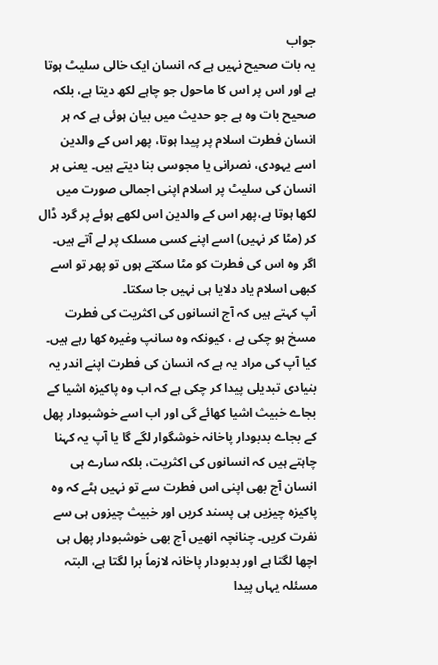جواب
یہ بات صحیح نہیں ہے کہ انسان ایک خالی سلیٹ ہوتا ہے اور اس پر اس کا ماحول جو چاہے لکھ دیتا ہے، بلکہ صحیح بات وہ ہے جو حدیث میں بیان ہوئی ہے کہ ہر انسان فطرت اسلام پر پیدا ہوتا، پھر اس کے والدین اسے یہودی، نصرانی یا مجوسی بنا دیتے ہیں۔ یعنی ہر انسان کی سلیٹ پر اسلام اپنی اجمالی صورت میں لکھا ہوتا ہے،پھر اس کے والدین اس لکھے ہوئے پر گرد ڈال کر (مٹا کر نہیں) اسے اپنے کسی مسلک پر لے آتے ہیں۔ اگر وہ اس کی فطرت کو مٹا سکتے ہوں تو پھر تو اسے کبھی اسلام یاد دلایا ہی نہیں جا سکتا۔
آپ کہتے ہیں کہ آج انسانوں کی اکثریت کی فطرت مسخ ہو چکی ہے ، کیونکہ وہ سانپ وغیرہ کھا رہے ہیں۔ کیا آپ کی مراد یہ ہے کہ انسان کی فطرت اپنے اندر یہ بنیادی تبدیلی پیدا کر چکی ہے کہ اب وہ پاکیزہ اشیا کے بجاے خبیث اشیا کھائے گی اور اب اسے خوشبودار پھل کے بجاے بدبودار پاخانہ خوشگوار لگے گا یا آپ یہ کہنا چاہتے ہیں کہ انسانوں کی اکثریت، بلکہ سارے ہی انسان آج بھی اپنی اس فطرت سے تو نہیں ہٹے کہ وہ پاکیزہ چیزیں ہی پسند کریں اور خبیث چیزوں ہی سے نفرت کریں۔ چنانچہ انھیں آج بھی خوشبودار پھل ہی اچھا لگتا ہے اور بدبودار پاخانہ لازماً برا لگتا ہے، البتہ مسئلہ یہاں پیدا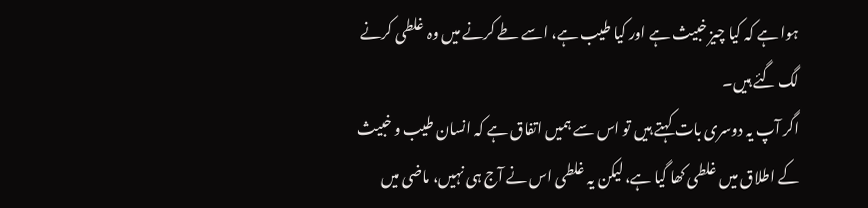ہوا ہے کہ کیا چیز خبیث ہے اور کیا طیب ہے، اسے طے کرنے میں وہ غلطی کرنے لگ گئے ہیں۔
اگر آپ یہ دوسری بات کہتے ہیں تو اس سے ہمیں اتفاق ہے کہ انسان طیب و خبیث کے اطلاق میں غلطی کھا گیا ہے، لیکن یہ غلطی اس نے آج ہی نہیں، ماضی میں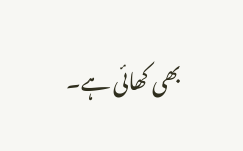بھی کھائی ہے۔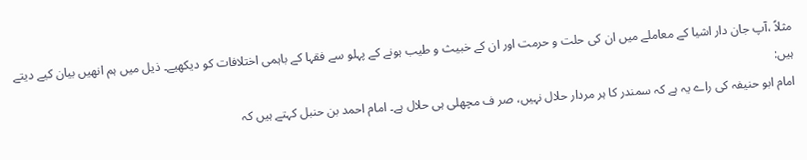مثلاً ،آپ جان دار اشیا کے معاملے میں ان کی حلت و حرمت اور ان کے خبیث و طیب ہونے کے پہلو سے فقہا کے باہمی اختلافات کو دیکھیے۔ ذیل میں ہم انھیں بیان کیے دیتے ہیں:
امام ابو حنیفہ کی راے یہ ہے کہ سمندر کا ہر مردار حلال نہیں، صر ف مچھلی ہی حلال ہے۔ امام احمد بن حنبل کہتے ہیں کہ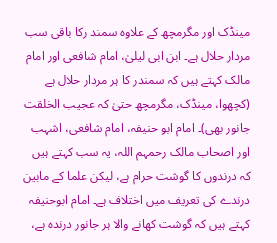مینڈک اور مگرمچھ کے علاوہ سمند رکا باقی سب مردار حلال ہے۔ ابن ابی لیلیٰ، امام شافعی اور امام مالک کہتے ہیں کہ سمندر کا ہر مردار حلال ہے (کچھوا، مینڈک، مگرمچھ حتیٰ کہ عجیب الخلقت جانور بھی)۔ امام ابو حنیفہ، امام شافعی، اشہب اور اصحاب مالک رحمہم اللہ، یہ سب کہتے ہیں کہ درندوں کا گوشت حرام ہے، لیکن علما کے مابین درندے کی تعریف میں اختلاف ہے۔ امام ابوحنیفہ کہتے ہیں کہ گوشت کھانے والا ہر جانور درندہ ہے،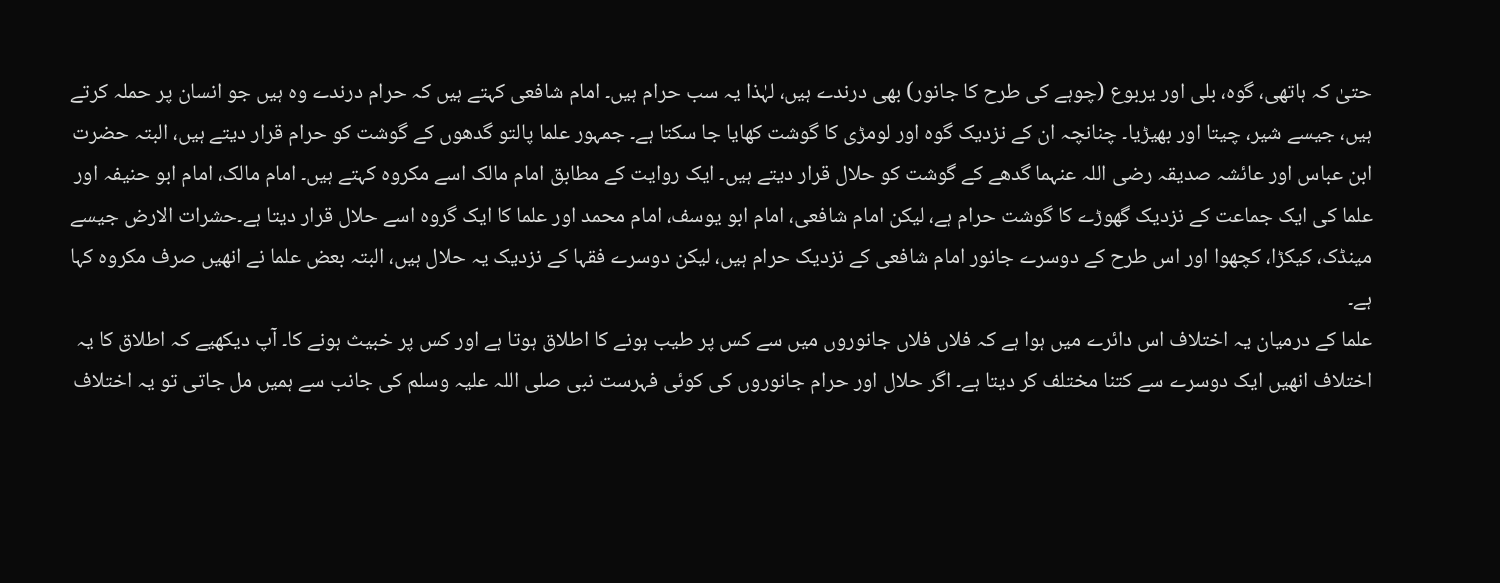حتیٰ کہ ہاتھی، گوہ، بلی اور یربوع (چوہے کی طرح کا جانور) بھی درندے ہیں، لہٰذا یہ سب حرام ہیں۔ امام شافعی کہتے ہیں کہ حرام درندے وہ ہیں جو انسان پر حملہ کرتے ہیں، جیسے شیر، چیتا اور بھیڑیا۔ چنانچہ ان کے نزدیک گوہ اور لومڑی کا گوشت کھایا جا سکتا ہے۔ جمہور علما پالتو گدھوں کے گوشت کو حرام قرار دیتے ہیں، البتہ حضرت ابن عباس اور عائشہ صدیقہ رضی اللہ عنہما گدھے کے گوشت کو حلال قرار دیتے ہیں۔ ایک روایت کے مطابق امام مالک اسے مکروہ کہتے ہیں۔ امام مالک، امام ابو حنیفہ اور علما کی ایک جماعت کے نزدیک گھوڑے کا گوشت حرام ہے، لیکن امام شافعی، امام ابو یوسف، امام محمد اور علما کا ایک گروہ اسے حلال قرار دیتا ہے۔حشرات الارض جیسے مینڈک، کیکڑا، کچھوا اور اس طرح کے دوسرے جانور امام شافعی کے نزدیک حرام ہیں، لیکن دوسرے فقہا کے نزدیک یہ حلال ہیں، البتہ بعض علما نے انھیں صرف مکروہ کہا ہے۔
علما کے درمیان یہ اختلاف اس دائرے میں ہوا ہے کہ فلاں فلاں جانوروں میں سے کس پر طیب ہونے کا اطلاق ہوتا ہے اور کس پر خبیث ہونے کا۔ آپ دیکھیے کہ اطلاق کا یہ اختلاف انھیں ایک دوسرے سے کتنا مختلف کر دیتا ہے۔ اگر حلال اور حرام جانوروں کی کوئی فہرست نبی صلی اللہ علیہ وسلم کی جانب سے ہمیں مل جاتی تو یہ اختلاف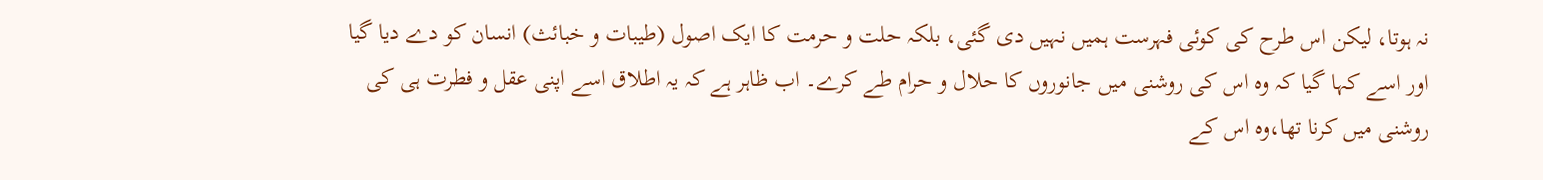نہ ہوتا، لیکن اس طرح کی کوئی فہرست ہمیں نہیں دی گئی، بلکہ حلت و حرمت کا ایک اصول (طیبات و خبائث) انسان کو دے دیا گیا اور اسے کہا گیا کہ وہ اس کی روشنی میں جانوروں کا حلال و حرام طے کرے۔ اب ظاہر ہے کہ یہ اطلاق اسے اپنی عقل و فطرت ہی کی روشنی میں کرنا تھا،وہ اس کے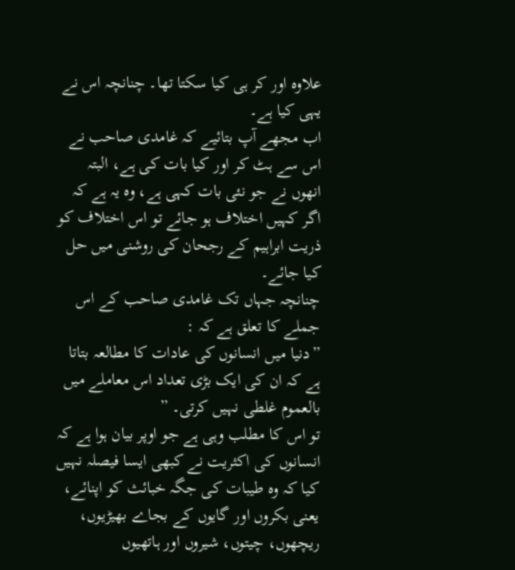علاوہ اور کر ہی کیا سکتا تھا۔ چنانچہ اس نے یہی کیا ہے۔
اب مجھے آپ بتائیے کہ غامدی صاحب نے اس سے ہٹ کر اور کیا بات کی ہے، البتہ انھوں نے جو نئی بات کہی ہے، وہ یہ ہے کہ اگر کہیں اختلاف ہو جائے تو اس اختلاف کو ذریت ابراہیم کے رجحان کی روشنی میں حل کیا جائے۔
چنانچہ جہاں تک غامدی صاحب کے اس جملے کا تعلق ہے کہ :
”دنیا میں انسانوں کی عادات کا مطالعہ بتاتا ہے کہ ان کی ایک بڑی تعداد اس معاملے میں بالعموم غلطی نہیں کرتی۔ ”
تو اس کا مطلب وہی ہے جو اوپر بیان ہوا ہے کہ انسانوں کی اکثریت نے کبھی ایسا فیصلہ نہیں کیا کہ وہ طیبات کی جگہ خبائث کو اپنائے، یعنی بکروں اور گایوں کے بجاے بھیڑیوں، ریچھوں، چیتوں، شیروں اور ہاتھیوں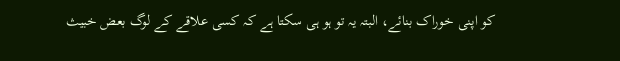کو اپنی خوراک بنائے، البتہ یہ تو ہو ہی سکتا ہے کہ کسی علاقے کے لوگ بعض خبیث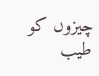چیزوں کو طیب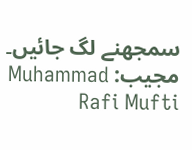سمجھنے لگ جائیں۔
مجیب: Muhammad Rafi Mufti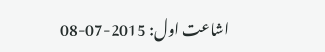اشاعت اول: 2015-07-08